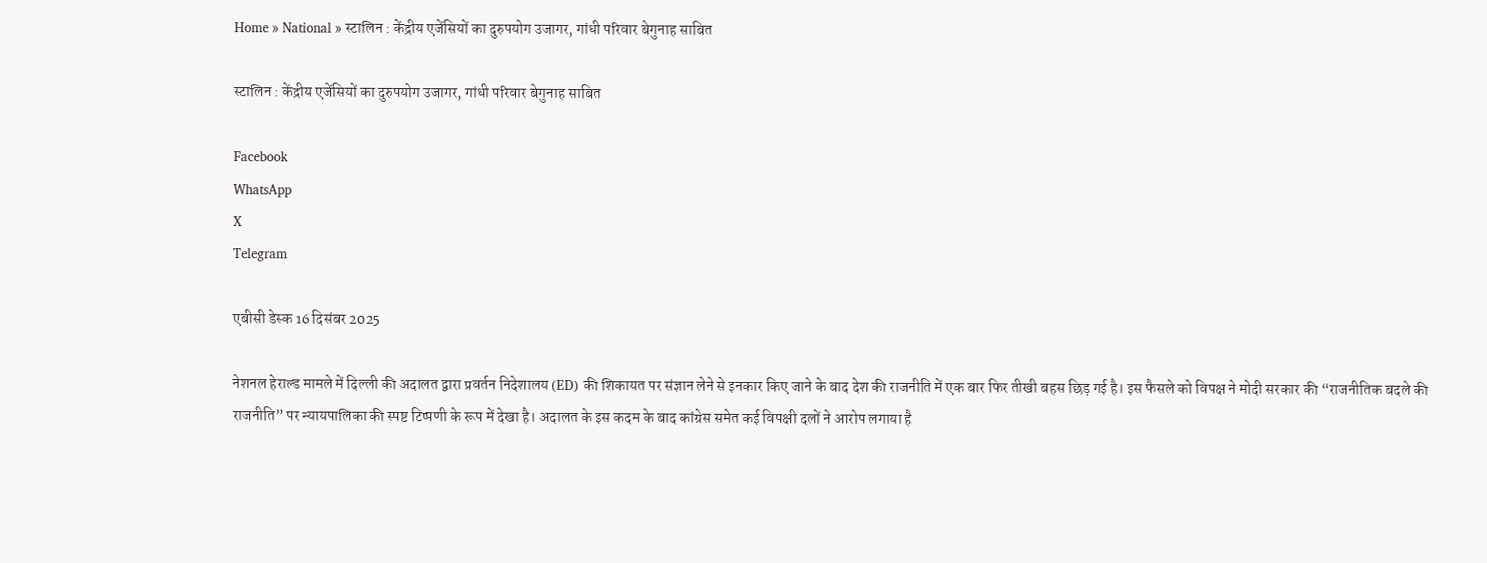Home » National » स्टालिन : केंद्रीय एजेंसियों का दुरुपयोग उजागर, गांधी परिवार बेगुनाह साबित

स्टालिन : केंद्रीय एजेंसियों का दुरुपयोग उजागर, गांधी परिवार बेगुनाह साबित

Facebook
WhatsApp
X
Telegram

एबीसी डेस्क 16 दिसंबर 2025

नेशनल हेराल्ड मामले में दिल्ली की अदालत द्वारा प्रवर्तन निदेशालय (ED) की शिकायत पर संज्ञान लेने से इनकार किए जाने के बाद देश की राजनीति में एक बार फिर तीखी बहस छिड़ गई है। इस फैसले को विपक्ष ने मोदी सरकार की “राजनीतिक बदले की राजनीति” पर न्यायपालिका की स्पष्ट टिप्पणी के रूप में देखा है। अदालत के इस कदम के बाद कांग्रेस समेत कई विपक्षी दलों ने आरोप लगाया है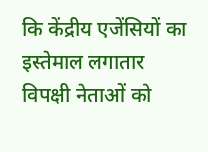कि केंद्रीय एजेंसियों का इस्तेमाल लगातार विपक्षी नेताओं को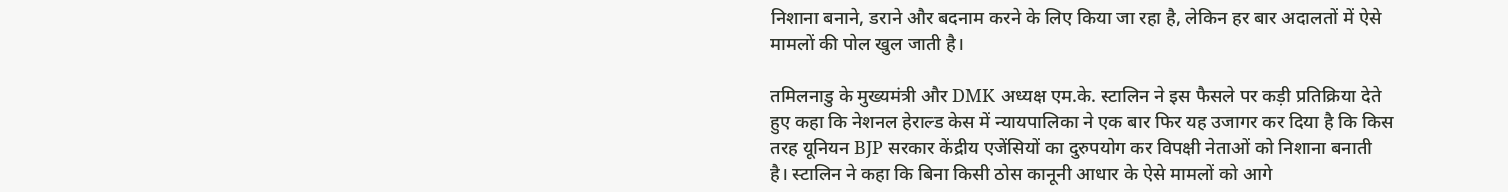निशाना बनाने, डराने और बदनाम करने के लिए किया जा रहा है, लेकिन हर बार अदालतों में ऐसे मामलों की पोल खुल जाती है।

तमिलनाडु के मुख्यमंत्री और DMK अध्यक्ष एम.के. स्टालिन ने इस फैसले पर कड़ी प्रतिक्रिया देते हुए कहा कि नेशनल हेराल्ड केस में न्यायपालिका ने एक बार फिर यह उजागर कर दिया है कि किस तरह यूनियन BJP सरकार केंद्रीय एजेंसियों का दुरुपयोग कर विपक्षी नेताओं को निशाना बनाती है। स्टालिन ने कहा कि बिना किसी ठोस कानूनी आधार के ऐसे मामलों को आगे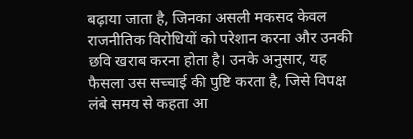बढ़ाया जाता है, जिनका असली मकसद केवल राजनीतिक विरोधियों को परेशान करना और उनकी छवि खराब करना होता है। उनके अनुसार, यह फैसला उस सच्चाई की पुष्टि करता है, जिसे विपक्ष लंबे समय से कहता आ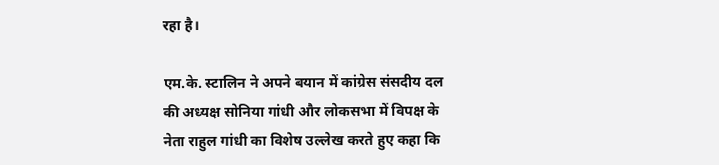रहा है।

एम.के. स्टालिन ने अपने बयान में कांग्रेस संसदीय दल की अध्यक्ष सोनिया गांधी और लोकसभा में विपक्ष के नेता राहुल गांधी का विशेष उल्लेख करते हुए कहा कि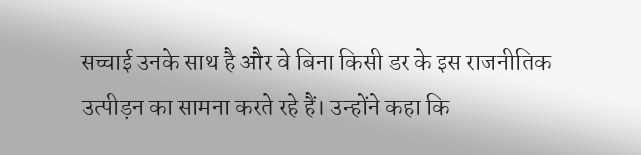सच्चाई उनके साथ है और वे बिना किसी डर के इस राजनीतिक उत्पीड़न का सामना करते रहे हैं। उन्होंने कहा कि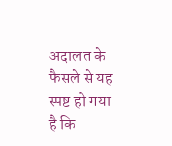अदालत के फैसले से यह स्पष्ट हो गया है कि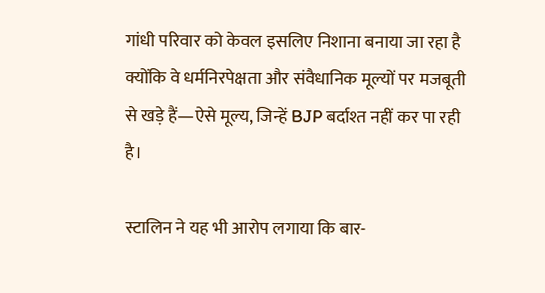गांधी परिवार को केवल इसलिए निशाना बनाया जा रहा है क्योंकि वे धर्मनिरपेक्षता और संवैधानिक मूल्यों पर मजबूती से खड़े हैं—ऐसे मूल्य, जिन्हें BJP बर्दाश्त नहीं कर पा रही है।

स्टालिन ने यह भी आरोप लगाया कि बार-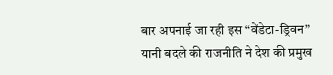बार अपनाई जा रही इस “वेंडेटा-ड्रिवन” यानी बदले की राजनीति ने देश की प्रमुख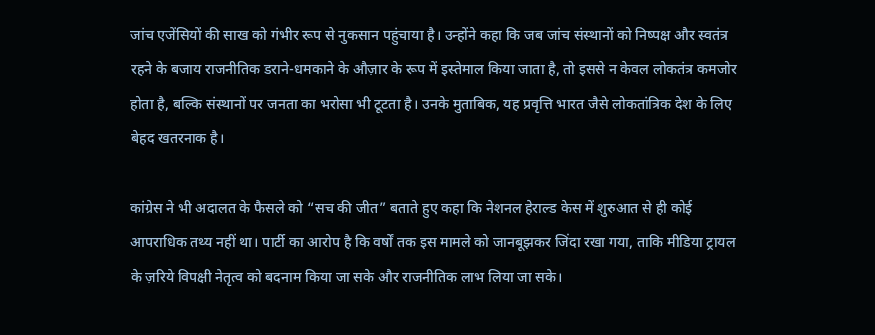जांच एजेंसियों की साख को गंभीर रूप से नुकसान पहुंचाया है। उन्होंने कहा कि जब जांच संस्थानों को निष्पक्ष और स्वतंत्र रहने के बजाय राजनीतिक डराने-धमकाने के औज़ार के रूप में इस्तेमाल किया जाता है, तो इससे न केवल लोकतंत्र कमजोर होता है, बल्कि संस्थानों पर जनता का भरोसा भी टूटता है। उनके मुताबिक, यह प्रवृत्ति भारत जैसे लोकतांत्रिक देश के लिए बेहद खतरनाक है।

कांग्रेस ने भी अदालत के फैसले को “सच की जीत” बताते हुए कहा कि नेशनल हेराल्ड केस में शुरुआत से ही कोई आपराधिक तथ्य नहीं था। पार्टी का आरोप है कि वर्षों तक इस मामले को जानबूझकर जिंदा रखा गया, ताकि मीडिया ट्रायल के ज़रिये विपक्षी नेतृत्व को बदनाम किया जा सके और राजनीतिक लाभ लिया जा सके।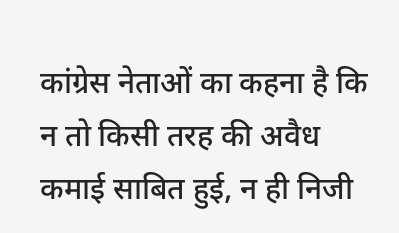कांग्रेस नेताओं का कहना है कि न तो किसी तरह की अवैध कमाई साबित हुई, न ही निजी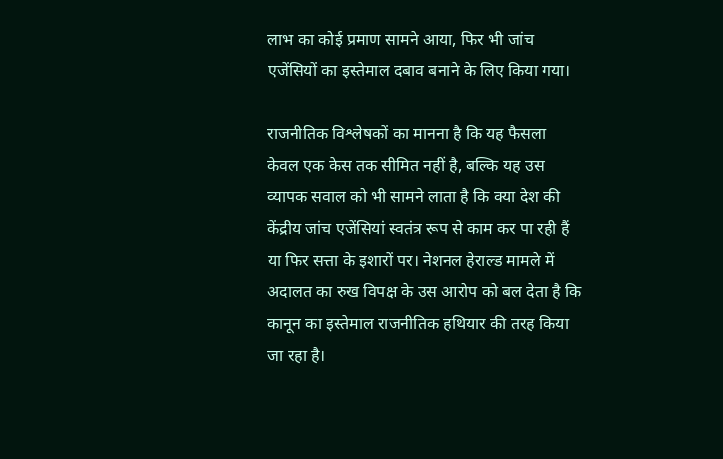लाभ का कोई प्रमाण सामने आया, फिर भी जांच एजेंसियों का इस्तेमाल दबाव बनाने के लिए किया गया।

राजनीतिक विश्लेषकों का मानना है कि यह फैसला केवल एक केस तक सीमित नहीं है, बल्कि यह उस व्यापक सवाल को भी सामने लाता है कि क्या देश की केंद्रीय जांच एजेंसियां स्वतंत्र रूप से काम कर पा रही हैं या फिर सत्ता के इशारों पर। नेशनल हेराल्ड मामले में अदालत का रुख विपक्ष के उस आरोप को बल देता है कि कानून का इस्तेमाल राजनीतिक हथियार की तरह किया जा रहा है।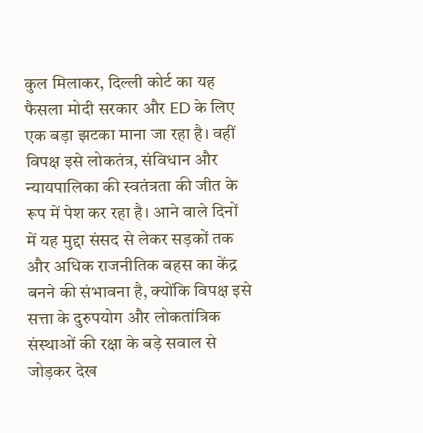कुल मिलाकर, दिल्ली कोर्ट का यह फैसला मोदी सरकार और ED के लिए एक बड़ा झटका माना जा रहा है। वहीं विपक्ष इसे लोकतंत्र, संविधान और न्यायपालिका की स्वतंत्रता की जीत के रूप में पेश कर रहा है। आने वाले दिनों में यह मुद्दा संसद से लेकर सड़कों तक और अधिक राजनीतिक बहस का केंद्र बनने की संभावना है, क्योंकि विपक्ष इसे सत्ता के दुरुपयोग और लोकतांत्रिक संस्थाओं की रक्षा के बड़े सवाल से जोड़कर देख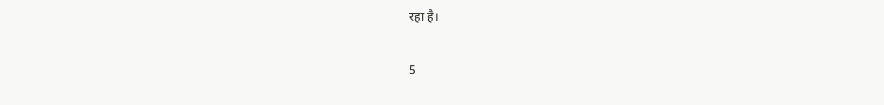रहा है।

5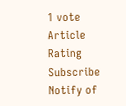1 vote
Article Rating
Subscribe
Notify of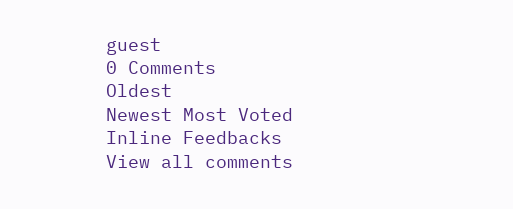guest
0 Comments
Oldest
Newest Most Voted
Inline Feedbacks
View all comments